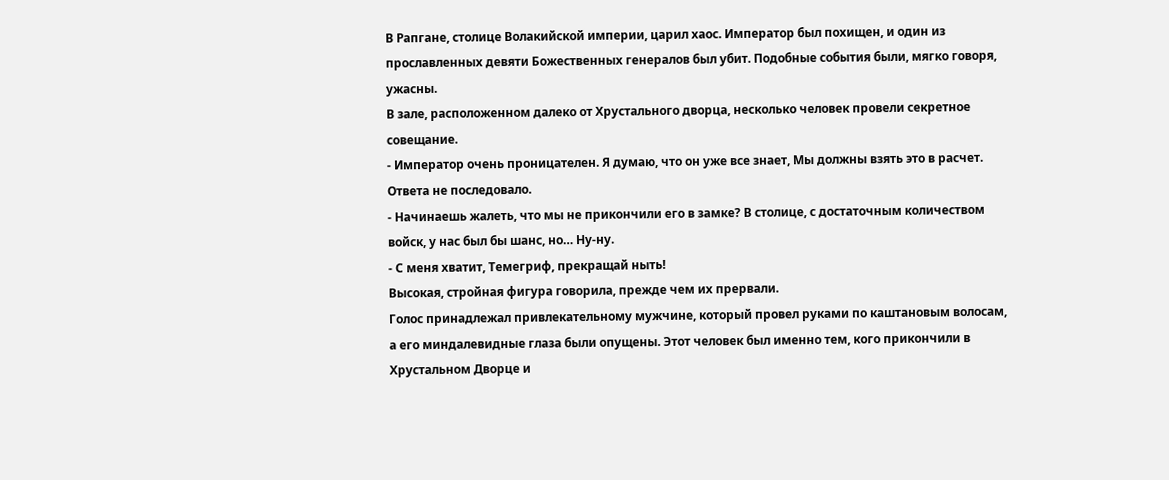В Рапгане, столице Волакийской империи, царил хаос. Император был похищен, и один из прославленных девяти Божественных генералов был убит. Подобные события были, мягко говоря, ужасны.
В зале, расположенном далеко от Хрустального дворца, несколько человек провели секретное совещание.
- Император очень проницателен. Я думаю, что он уже все знает, Мы должны взять это в расчет.
Ответа не последовало.
- Начинаешь жалеть, что мы не прикончили его в замке? В столице, с достаточным количеством войск, у нас был бы шанс, но… Ну-ну.
- С меня хватит, Темегриф, прекращай ныть!
Высокая, стройная фигура говорила, прежде чем их прервали.
Голос принадлежал привлекательному мужчине, который провел руками по каштановым волосам, а его миндалевидные глаза были опущены. Этот человек был именно тем, кого прикончили в Хрустальном Дворце и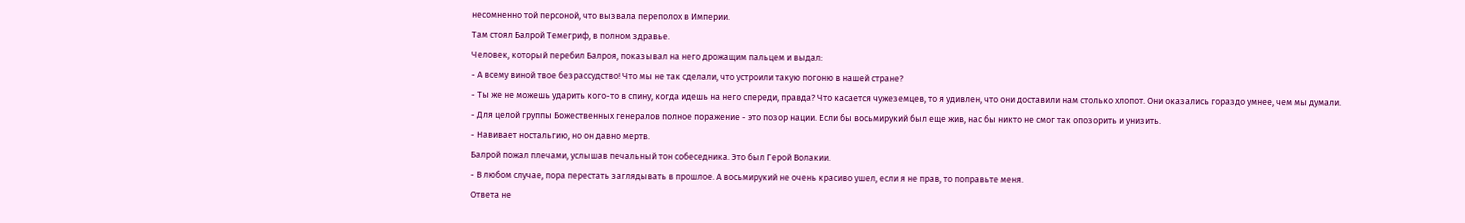несомненно той персоной, что вызвала переполох в Империи.
Там стоял Балрой Темегриф, в полном здравье.
Человек, который перебил Балроя, показывал на него дрожащим пальцем и выдал:
- А всему виной твое безрассудство! Что мы не так сделали, что устроили такую погоню в нашей стране?
- Ты же не можешь ударить кого-то в спину, когда идешь на него спереди, правда? Что касается чужеземцев, то я удивлен, что они доставили нам столько хлопот. Они оказались гораздо умнее, чем мы думали.
- Для целой группы Божественных генералов полное поражение - это позор нации. Если бы восьмирукий был еще жив, нас бы никто не смог так опозорить и унизить.
- Навивает ностальгию, но он давно мертв.
Балрой пожал плечами, услышав печальный тон собеседника. Это был Герой Волакии.
- В любом случае, пора перестать заглядывать в прошлое. А восьмирукий не очень красиво ушел, если я не прав, то поправьте меня.
Ответа не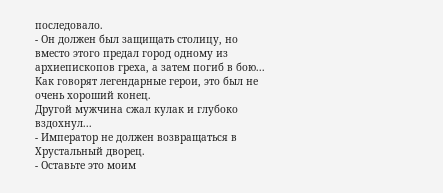последовало.
- Он должен был защищать столицу, но вместо этого предал город одному из архиепископов греха, а затем погиб в бою... Как говорят легендарные герои, это был не очень хороший конец.
Другой мужчина сжал кулак и глубоко вздохнул...
- Император не должен возвращаться в Хрустальный дворец.
- Оставьте это моим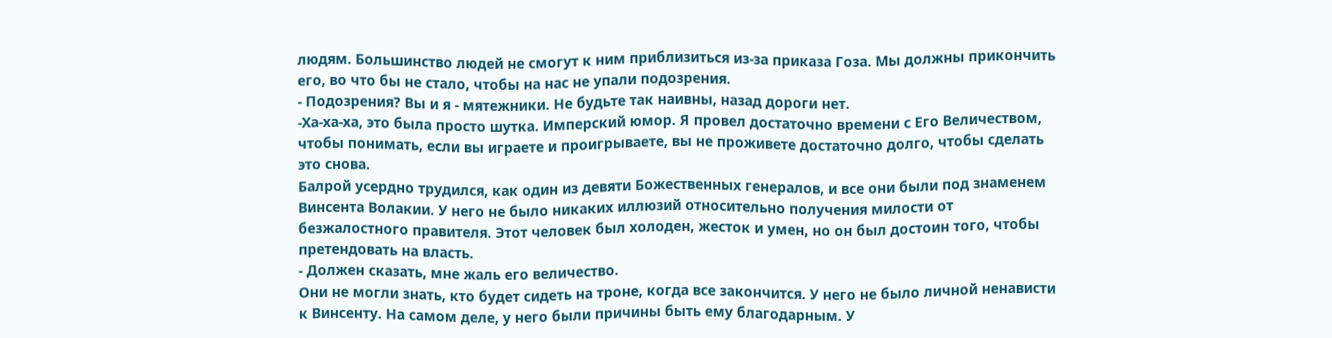людям. Большинство людей не смогут к ним приблизиться из-за приказа Гоза. Мы должны прикончить его, во что бы не стало, чтобы на нас не упали подозрения.
- Подозрения? Вы и я - мятежники. Не будьте так наивны, назад дороги нет.
-Ха-ха-ха, это была просто шутка. Имперский юмор. Я провел достаточно времени с Его Величеством, чтобы понимать, если вы играете и проигрываете, вы не проживете достаточно долго, чтобы сделать это снова.
Балрой усердно трудился, как один из девяти Божественных генералов, и все они были под знаменем Винсента Волакии. У него не было никаких иллюзий относительно получения милости от безжалостного правителя. Этот человек был холоден, жесток и умен, но он был достоин того, чтобы претендовать на власть.
- Должен сказать, мне жаль его величество.
Они не могли знать, кто будет сидеть на троне, когда все закончится. У него не было личной ненависти к Винсенту. На самом деле, у него были причины быть ему благодарным. У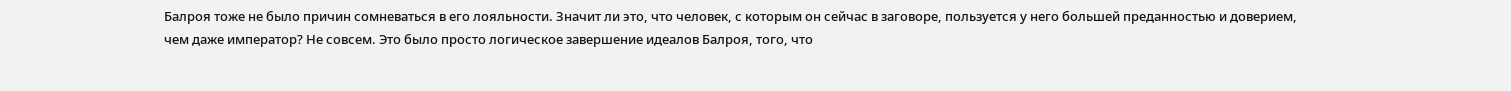Балроя тоже не было причин сомневаться в его лояльности. Значит ли это, что человек, с которым он сейчас в заговоре, пользуется у него большей преданностью и доверием, чем даже император? Не совсем. Это было просто логическое завершение идеалов Балроя, того, что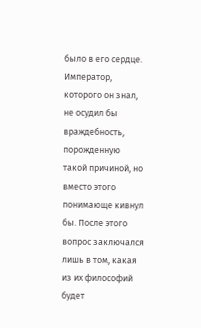было в его сердце. Император, которого он знал, не осудил бы враждебность, порожденную такой причиной, но вместо этого понимающе кивнул бы. После этого вопрос заключался лишь в том, какая из их философий будет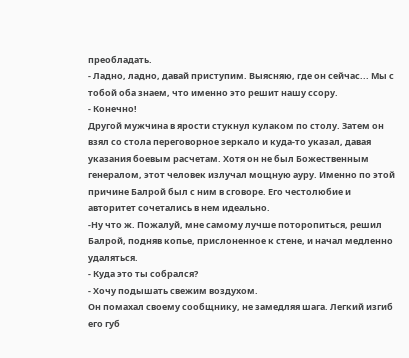преобладать.
- Ладно, ладно, давай приступим. Выясняю, где он сейчас... Мы с тобой оба знаем, что именно это решит нашу ссору.
- Конечно!
Другой мужчина в ярости стукнул кулаком по столу. Затем он взял со стола переговорное зеркало и куда-то указал, давая указания боевым расчетам. Хотя он не был Божественным генералом, этот человек излучал мощную ауру. Именно по этой причине Балрой был с ним в сговоре. Его честолюбие и авторитет сочетались в нем идеально.
-Ну что ж. Пожалуй, мне самому лучше поторопиться, решил Балрой, подняв копье, прислоненное к стене, и начал медленно удаляться.
- Куда это ты собрался?
- Хочу подышать свежим воздухом.
Он помахал своему сообщнику, не замедляя шага. Легкий изгиб его губ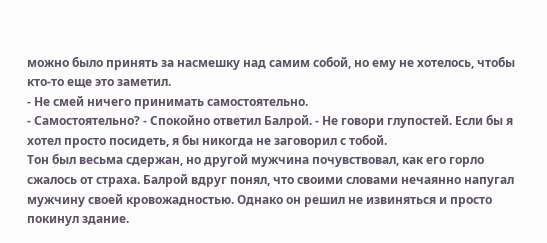можно было принять за насмешку над самим собой, но ему не хотелось, чтобы кто-то еще это заметил.
- Не смей ничего принимать самостоятельно.
- Самостоятельно? - Спокойно ответил Балрой. - Не говори глупостей. Если бы я хотел просто посидеть, я бы никогда не заговорил с тобой.
Тон был весьма сдержан, но другой мужчина почувствовал, как его горло сжалось от страха. Балрой вдруг понял, что своими словами нечаянно напугал мужчину своей кровожадностью. Однако он решил не извиняться и просто покинул здание.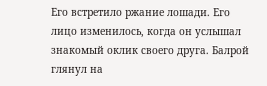Его встретило ржание лошади. Его лицо изменилось, когда он услышал знакомый оклик своего друга. Балрой глянул на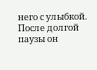него с улыбкой.
После долгой паузы он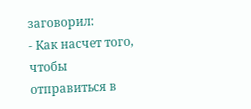заговорил:
- Как насчет того, чтобы отправиться в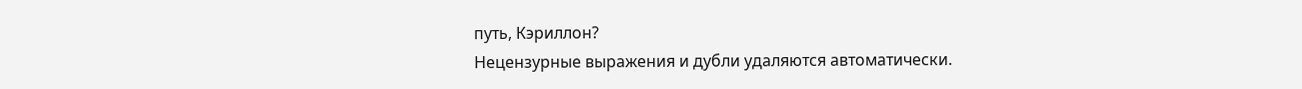путь, Кэриллон?
Нецензурные выражения и дубли удаляются автоматически.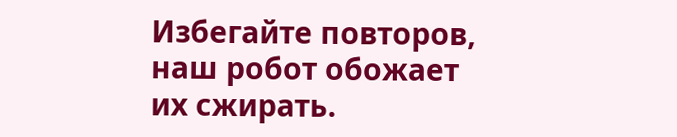Избегайте повторов, наш робот обожает их сжирать.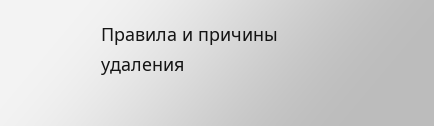Правила и причины удаления